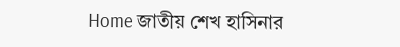Home জাতীয় শেখ হাসিনার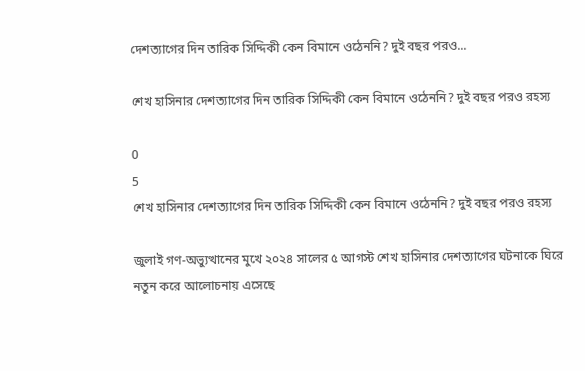দেশত্যাগের দিন তারিক সিদ্দিকী কেন বিমানে ওঠেননি? দুই বছর পরও...

শেখ হাসিনার দেশত্যাগের দিন তারিক সিদ্দিকী কেন বিমানে ওঠেননি? দুই বছর পরও রহস্য

0
5
শেখ হাসিনার দেশত্যাগের দিন তারিক সিদ্দিকী কেন বিমানে ওঠেননি? দুই বছর পরও রহস্য

জুলাই গণ-অভ্যুত্থানের মুখে ২০২৪ সালের ৫ আগস্ট শেখ হাসিনার দেশত্যাগের ঘটনাকে ঘিরে নতুন করে আলোচনায় এসেছে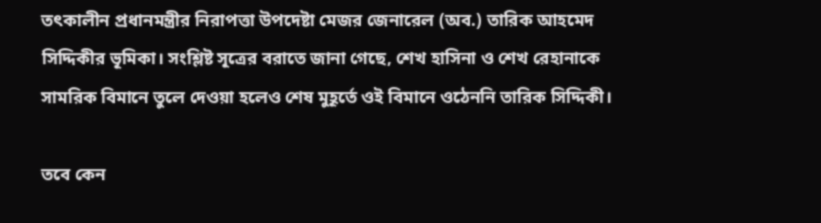তৎকালীন প্রধানমন্ত্রীর নিরাপত্তা উপদেষ্টা মেজর জেনারেল (অব.) তারিক আহমেদ সিদ্দিকীর ভূমিকা। সংশ্লিষ্ট সূত্রের বরাতে জানা গেছে, শেখ হাসিনা ও শেখ রেহানাকে সামরিক বিমানে তুলে দেওয়া হলেও শেষ মুহূর্তে ওই বিমানে ওঠেননি তারিক সিদ্দিকী।

তবে কেন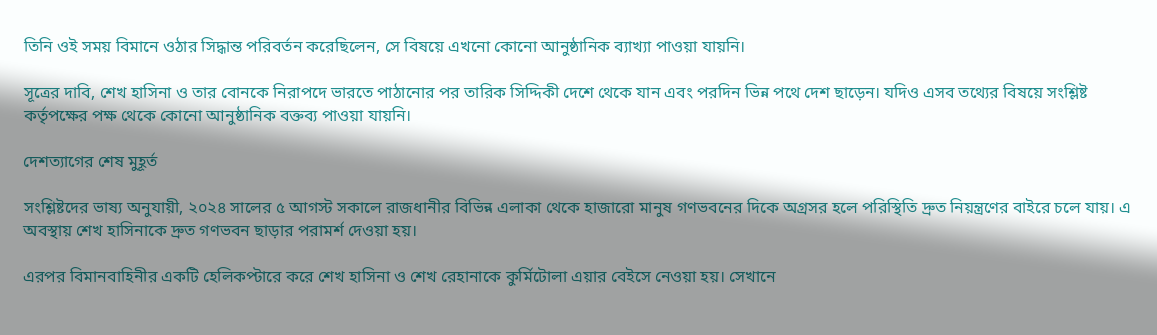তিনি ওই সময় বিমানে ওঠার সিদ্ধান্ত পরিবর্তন করেছিলেন, সে বিষয়ে এখনো কোনো আনুষ্ঠানিক ব্যাখ্যা পাওয়া যায়নি।

সূত্রের দাবি, শেখ হাসিনা ও তার বোনকে নিরাপদে ভারতে পাঠানোর পর তারিক সিদ্দিকী দেশে থেকে যান এবং পরদিন ভিন্ন পথে দেশ ছাড়েন। যদিও এসব তথ্যের বিষয়ে সংশ্লিষ্ট কর্তৃপক্ষের পক্ষ থেকে কোনো আনুষ্ঠানিক বক্তব্য পাওয়া যায়নি।

দেশত্যাগের শেষ মুহূর্ত

সংশ্লিষ্টদের ভাষ্য অনুযায়ী, ২০২৪ সালের ৫ আগস্ট সকালে রাজধানীর বিভিন্ন এলাকা থেকে হাজারো মানুষ গণভবনের দিকে অগ্রসর হলে পরিস্থিতি দ্রুত নিয়ন্ত্রণের বাইরে চলে যায়। এ অবস্থায় শেখ হাসিনাকে দ্রুত গণভবন ছাড়ার পরামর্শ দেওয়া হয়।

এরপর বিমানবাহিনীর একটি হেলিকপ্টারে করে শেখ হাসিনা ও শেখ রেহানাকে কুর্মিটোলা এয়ার বেইসে নেওয়া হয়। সেখানে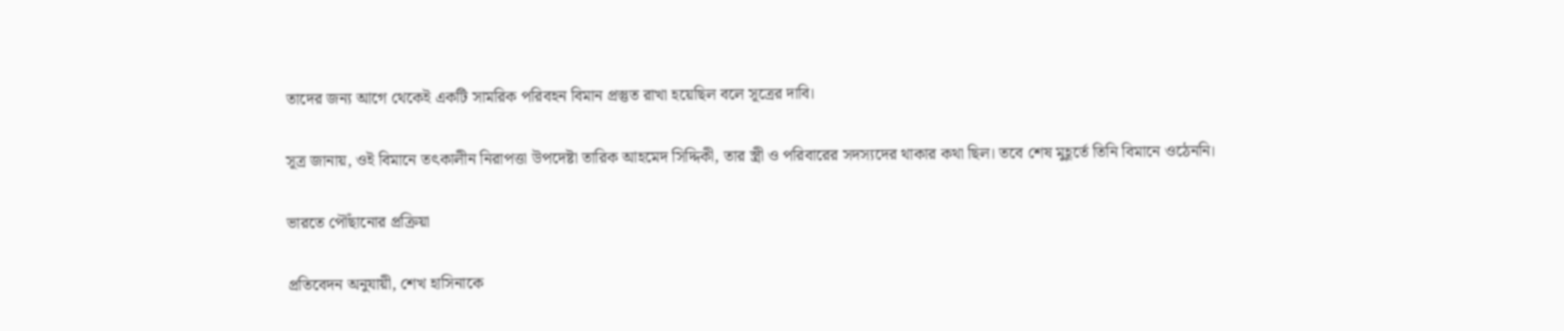তাদের জন্য আগে থেকেই একটি সামরিক পরিবহন বিমান প্রস্তুত রাখা হয়েছিল বলে সূত্রের দাবি।

সূত্র জানায়, ওই বিমানে তৎকালীন নিরাপত্তা উপদেষ্টা তারিক আহমেদ সিদ্দিকী, তার স্ত্রী ও পরিবারের সদস্যদের থাকার কথা ছিল। তবে শেষ মুহূর্তে তিনি বিমানে ওঠেননি।

ভারতে পৌঁছানোর প্রক্রিয়া

প্রতিবেদন অনুযায়ী, শেখ হাসিনাকে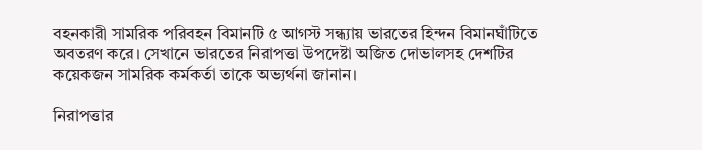বহনকারী সামরিক পরিবহন বিমানটি ৫ আগস্ট সন্ধ্যায় ভারতের হিন্দন বিমানঘাঁটিতে অবতরণ করে। সেখানে ভারতের নিরাপত্তা উপদেষ্টা অজিত দোভালসহ দেশটির কয়েকজন সামরিক কর্মকর্তা তাকে অভ্যর্থনা জানান।

নিরাপত্তার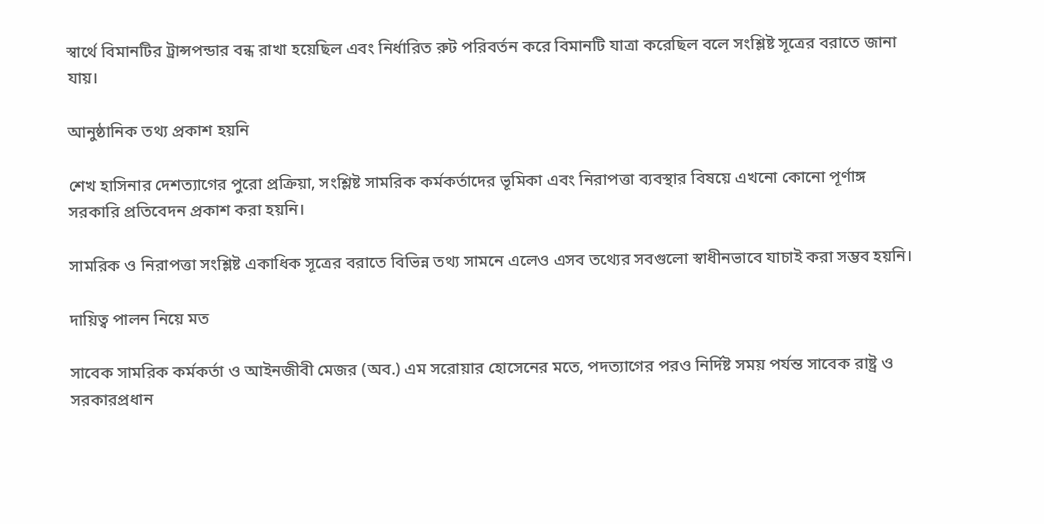স্বার্থে বিমানটির ট্রান্সপন্ডার বন্ধ রাখা হয়েছিল এবং নির্ধারিত রুট পরিবর্তন করে বিমানটি যাত্রা করেছিল বলে সংশ্লিষ্ট সূত্রের বরাতে জানা যায়।

আনুষ্ঠানিক তথ্য প্রকাশ হয়নি

শেখ হাসিনার দেশত্যাগের পুরো প্রক্রিয়া, সংশ্লিষ্ট সামরিক কর্মকর্তাদের ভূমিকা এবং নিরাপত্তা ব্যবস্থার বিষয়ে এখনো কোনো পূর্ণাঙ্গ সরকারি প্রতিবেদন প্রকাশ করা হয়নি।

সামরিক ও নিরাপত্তা সংশ্লিষ্ট একাধিক সূত্রের বরাতে বিভিন্ন তথ্য সামনে এলেও এসব তথ্যের সবগুলো স্বাধীনভাবে যাচাই করা সম্ভব হয়নি।

দায়িত্ব পালন নিয়ে মত

সাবেক সামরিক কর্মকর্তা ও আইনজীবী মেজর (অব.) এম সরোয়ার হোসেনের মতে, পদত্যাগের পরও নির্দিষ্ট সময় পর্যন্ত সাবেক রাষ্ট্র ও সরকারপ্রধান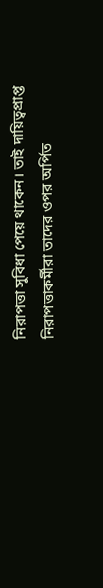নিরাপত্তা সুবিধা পেয়ে থাকেন। তাই দায়িত্বপ্রাপ্ত নিরাপত্তাকর্মীরা তাদের ওপর অর্পিত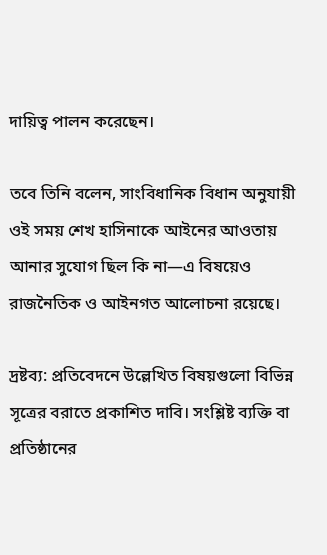দায়িত্ব পালন করেছেন।

তবে তিনি বলেন, সাংবিধানিক বিধান অনুযায়ী ওই সময় শেখ হাসিনাকে আইনের আওতায় আনার সুযোগ ছিল কি না—এ বিষয়েও রাজনৈতিক ও আইনগত আলোচনা রয়েছে।

দ্রষ্টব্য: প্রতিবেদনে উল্লেখিত বিষয়গুলো বিভিন্ন সূত্রের বরাতে প্রকাশিত দাবি। সংশ্লিষ্ট ব্যক্তি বা প্রতিষ্ঠানের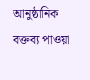আনুষ্ঠানিক বক্তব্য পাওয়া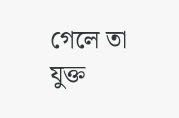গেলে তা যুক্ত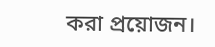করা প্রয়োজন।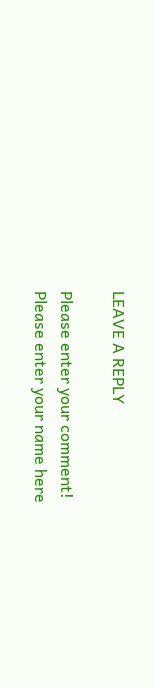LEAVE A REPLY

Please enter your comment!
Please enter your name here